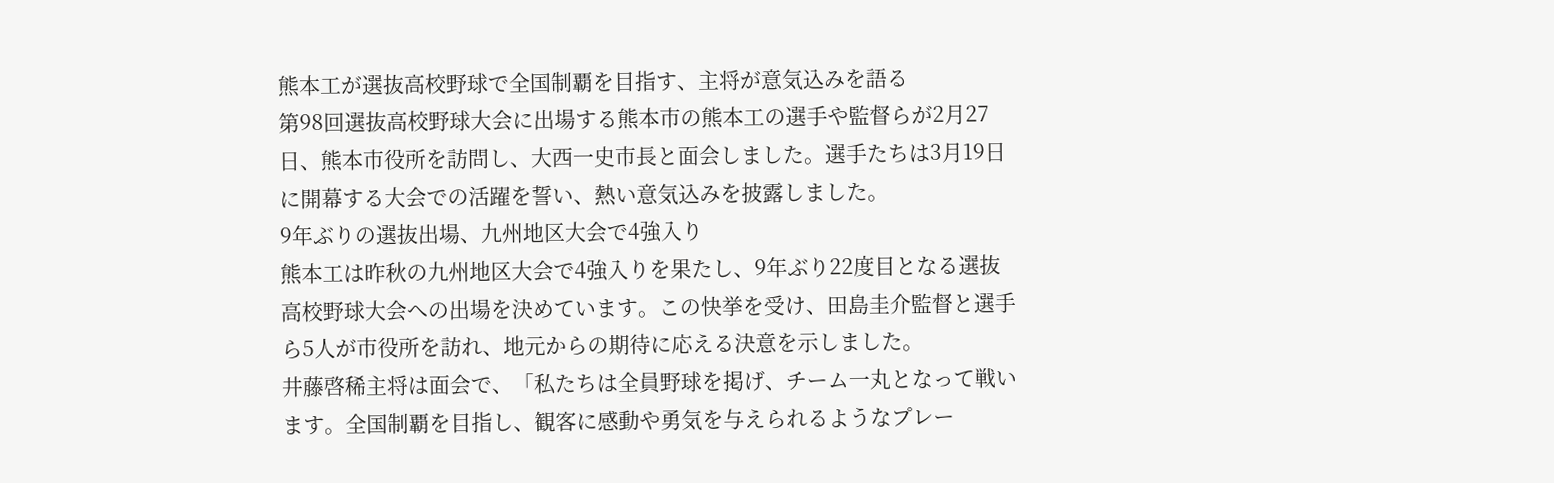熊本工が選抜高校野球で全国制覇を目指す、主将が意気込みを語る
第98回選抜高校野球大会に出場する熊本市の熊本工の選手や監督らが2月27日、熊本市役所を訪問し、大西一史市長と面会しました。選手たちは3月19日に開幕する大会での活躍を誓い、熱い意気込みを披露しました。
9年ぶりの選抜出場、九州地区大会で4強入り
熊本工は昨秋の九州地区大会で4強入りを果たし、9年ぶり22度目となる選抜高校野球大会への出場を決めています。この快挙を受け、田島圭介監督と選手ら5人が市役所を訪れ、地元からの期待に応える決意を示しました。
井藤啓稀主将は面会で、「私たちは全員野球を掲げ、チーム一丸となって戦います。全国制覇を目指し、観客に感動や勇気を与えられるようなプレー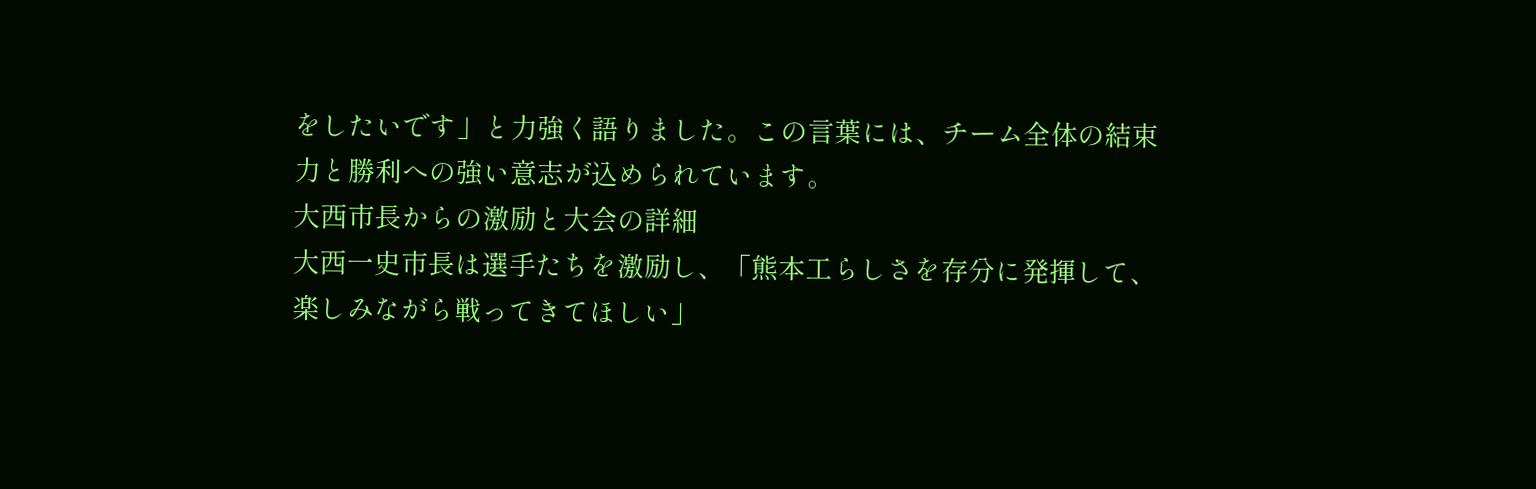をしたいです」と力強く語りました。この言葉には、チーム全体の結束力と勝利への強い意志が込められています。
大西市長からの激励と大会の詳細
大西一史市長は選手たちを激励し、「熊本工らしさを存分に発揮して、楽しみながら戦ってきてほしい」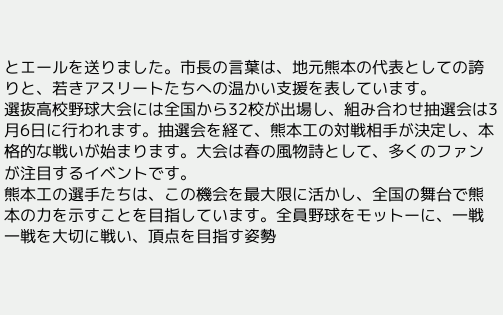とエールを送りました。市長の言葉は、地元熊本の代表としての誇りと、若きアスリートたちへの温かい支援を表しています。
選抜高校野球大会には全国から32校が出場し、組み合わせ抽選会は3月6日に行われます。抽選会を経て、熊本工の対戦相手が決定し、本格的な戦いが始まります。大会は春の風物詩として、多くのファンが注目するイベントです。
熊本工の選手たちは、この機会を最大限に活かし、全国の舞台で熊本の力を示すことを目指しています。全員野球をモットーに、一戦一戦を大切に戦い、頂点を目指す姿勢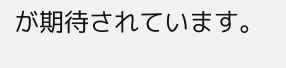が期待されています。